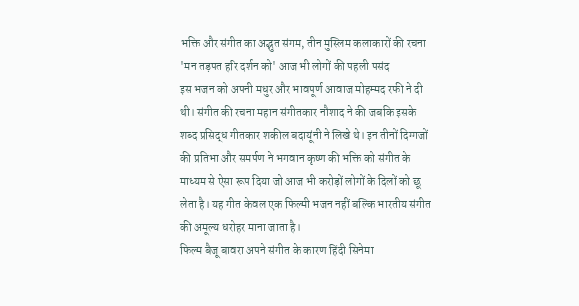भक्ति और संगीत का अद्भुत संगम, तीन मुस्लिम कलाकारों की रचना 'मन तड़पत हरि दर्शन को' आज भी लोगों की पहली पसंद
इस भजन को अपनी मधुर और भावपूर्ण आवाज मोहम्मद रफी ने दी थी। संगीत की रचना महान संगीतकार नौशाद ने की जबकि इसके शब्द प्रसिद्ध गीतकार शकील बदायूंनी ने लिखे थे। इन तीनों दिग्गजों की प्रतिभा और समर्पण ने भगवान कृष्ण की भक्ति को संगीत के माध्यम से ऐसा रूप दिया जो आज भी करोड़ों लोगों के दिलों को छू लेता है। यह गीत केवल एक फिल्मी भजन नहीं बल्कि भारतीय संगीत की अमूल्य धरोहर माना जाता है।
फिल्म बैजू बावरा अपने संगीत के कारण हिंदी सिनेमा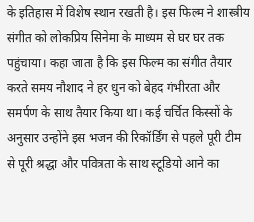के इतिहास में विशेष स्थान रखती है। इस फिल्म ने शास्त्रीय संगीत को लोकप्रिय सिनेमा के माध्यम से घर घर तक पहुंचाया। कहा जाता है कि इस फिल्म का संगीत तैयार करते समय नौशाद ने हर धुन को बेहद गंभीरता और समर्पण के साथ तैयार किया था। कई चर्चित किस्सों के अनुसार उन्होंने इस भजन की रिकॉर्डिंग से पहले पूरी टीम से पूरी श्रद्धा और पवित्रता के साथ स्टूडियो आने का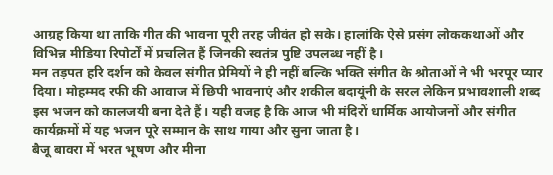आग्रह किया था ताकि गीत की भावना पूरी तरह जीवंत हो सके। हालांकि ऐसे प्रसंग लोककथाओं और विभिन्न मीडिया रिपोर्टों में प्रचलित हैं जिनकी स्वतंत्र पुष्टि उपलब्ध नहीं है।
मन तड़पत हरि दर्शन को केवल संगीत प्रेमियों ने ही नहीं बल्कि भक्ति संगीत के श्रोताओं ने भी भरपूर प्यार दिया। मोहम्मद रफी की आवाज में छिपी भावनाएं और शकील बदायूंनी के सरल लेकिन प्रभावशाली शब्द इस भजन को कालजयी बना देते हैं। यही वजह है कि आज भी मंदिरों धार्मिक आयोजनों और संगीत कार्यक्रमों में यह भजन पूरे सम्मान के साथ गाया और सुना जाता है।
बैजू बावरा में भरत भूषण और मीना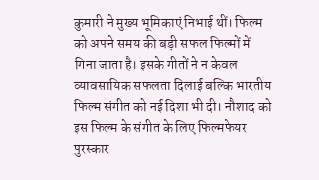कुमारी ने मुख्य भूमिकाएं निभाई थीं। फिल्म को अपने समय की बड़ी सफल फिल्मों में गिना जाता है। इसके गीतों ने न केवल व्यावसायिक सफलता दिलाई बल्कि भारतीय फिल्म संगीत को नई दिशा भी दी। नौशाद को इस फिल्म के संगीत के लिए फिल्मफेयर पुरस्कार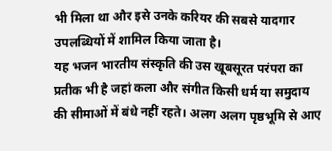भी मिला था और इसे उनके करियर की सबसे यादगार उपलब्धियों में शामिल किया जाता है।
यह भजन भारतीय संस्कृति की उस खूबसूरत परंपरा का प्रतीक भी है जहां कला और संगीत किसी धर्म या समुदाय की सीमाओं में बंधे नहीं रहते। अलग अलग पृष्ठभूमि से आए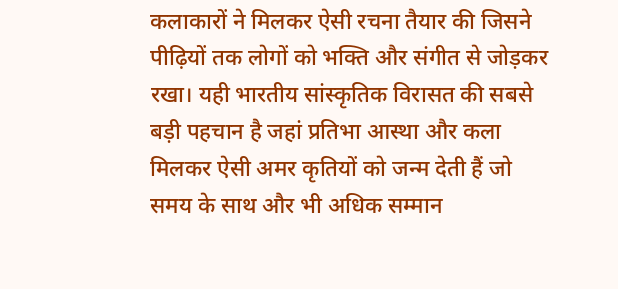कलाकारों ने मिलकर ऐसी रचना तैयार की जिसने पीढ़ियों तक लोगों को भक्ति और संगीत से जोड़कर रखा। यही भारतीय सांस्कृतिक विरासत की सबसे बड़ी पहचान है जहां प्रतिभा आस्था और कला मिलकर ऐसी अमर कृतियों को जन्म देती हैं जो समय के साथ और भी अधिक सम्मान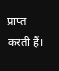प्राप्त करती हैं।